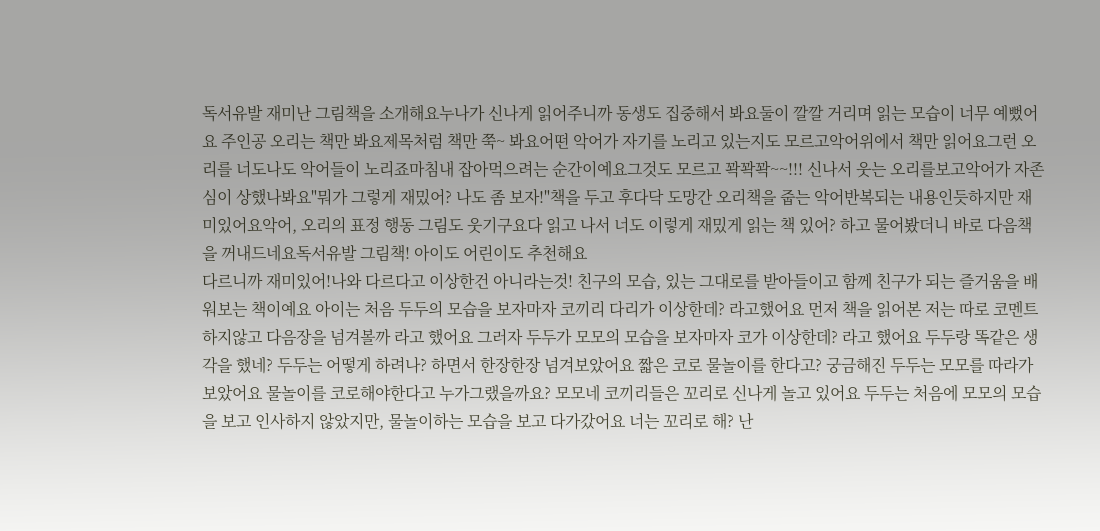독서유발 재미난 그림책을 소개해요누나가 신나게 읽어주니까 동생도 집중해서 봐요둘이 깔깔 거리며 읽는 모습이 너무 예뻤어요 주인공 오리는 책만 봐요제목처럼 책만 쭉~ 봐요어떤 악어가 자기를 노리고 있는지도 모르고악어위에서 책만 읽어요그런 오리를 너도나도 악어들이 노리죠마침내 잡아먹으려는 순간이예요그것도 모르고 꽉꽉꽉~~!!! 신나서 웃는 오리를보고악어가 자존심이 상했나봐요"뭐가 그렇게 재밌어? 나도 좀 보자!"책을 두고 후다닥 도망간 오리책을 줍는 악어반복되는 내용인듯하지만 재미있어요악어, 오리의 표정 행동 그림도 웃기구요다 읽고 나서 너도 이렇게 재밌게 읽는 책 있어? 하고 물어봤더니 바로 다음책을 꺼내드네요독서유발 그림책! 아이도 어린이도 추천해요
다르니까 재미있어!나와 다르다고 이상한건 아니라는것! 친구의 모습, 있는 그대로를 받아들이고 함께 친구가 되는 즐거움을 배워보는 책이예요 아이는 처음 두두의 모습을 보자마자 코끼리 다리가 이상한데? 라고했어요 먼저 책을 읽어본 저는 따로 코멘트하지않고 다음장을 넘겨볼까 라고 했어요 그러자 두두가 모모의 모습을 보자마자 코가 이상한데? 라고 했어요 두두랑 똑같은 생각을 했네? 두두는 어떻게 하려나? 하면서 한장한장 넘겨보았어요 짧은 코로 물놀이를 한다고? 궁금해진 두두는 모모를 따라가보았어요 물놀이를 코로해야한다고 누가그랬을까요? 모모네 코끼리들은 꼬리로 신나게 놀고 있어요 두두는 처음에 모모의 모습을 보고 인사하지 않았지만, 물놀이하는 모습을 보고 다가갔어요 너는 꼬리로 해? 난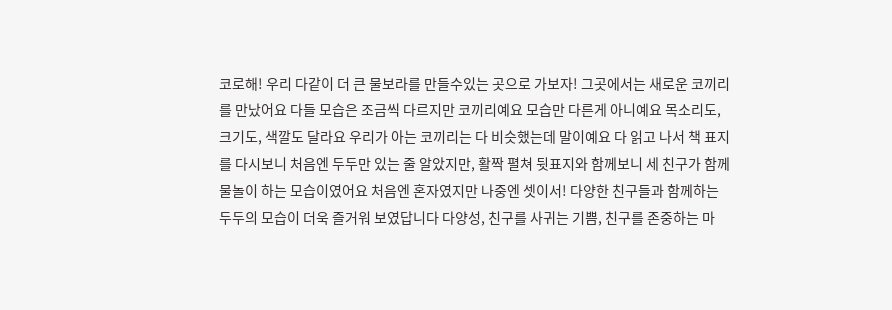코로해! 우리 다같이 더 큰 물보라를 만들수있는 곳으로 가보자! 그곳에서는 새로운 코끼리를 만났어요 다들 모습은 조금씩 다르지만 코끼리예요 모습만 다른게 아니예요 목소리도, 크기도, 색깔도 달라요 우리가 아는 코끼리는 다 비슷했는데 말이예요 다 읽고 나서 책 표지를 다시보니 처음엔 두두만 있는 줄 알았지만, 활짝 펼쳐 뒷표지와 함께보니 세 친구가 함께 물놀이 하는 모습이였어요 처음엔 혼자였지만 나중엔 셋이서! 다양한 친구들과 함께하는 두두의 모습이 더욱 즐거워 보였답니다 다양성, 친구를 사귀는 기쁨, 친구를 존중하는 마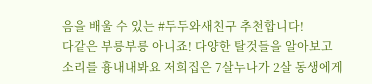음을 배울 수 있는 #두두와새친구 추천합니다!
다같은 부릉부릉 아니죠! 다양한 탈것들을 알아보고 소리를 흉내내봐요 저희집은 7살누나가 2살 동생에게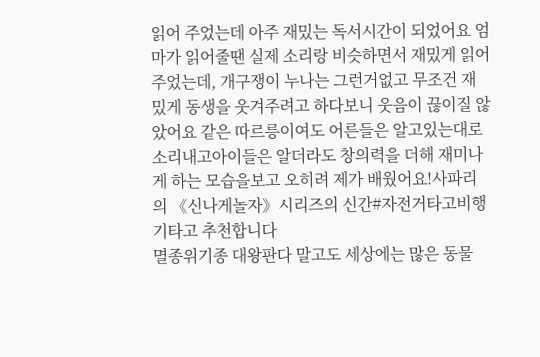읽어 주었는데 아주 재밌는 독서시간이 되었어요 엄마가 읽어줄땐 실제 소리랑 비슷하면서 재밌게 읽어주었는데, 개구쟁이 누나는 그런거없고 무조건 재밌게 동생을 웃겨주려고 하다보니 웃음이 끊이질 않았어요 같은 따르릉이여도 어른들은 알고있는대로소리내고아이들은 알더라도 창의력을 더해 재미나게 하는 모습을보고 오히려 제가 배웠어요!사파리의 《신나게놀자》시리즈의 신간#자전거타고비행기타고 추천합니다
멸종위기종 대왕판다 말고도 세상에는 많은 동물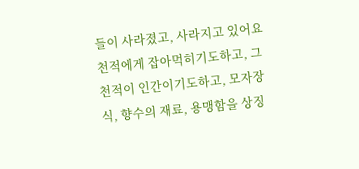들이 사라졌고, 사라지고 있어요 천적에게 잡아먹히기도하고, 그 천적이 인간이기도하고, 모자장식, 향수의 재료, 용맹함을 상징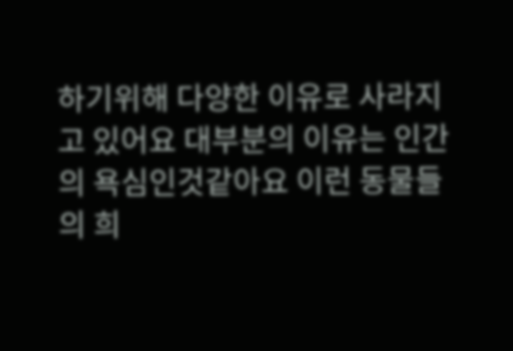하기위해 다양한 이유로 사라지고 있어요 대부분의 이유는 인간의 욕심인것같아요 이런 동물들의 희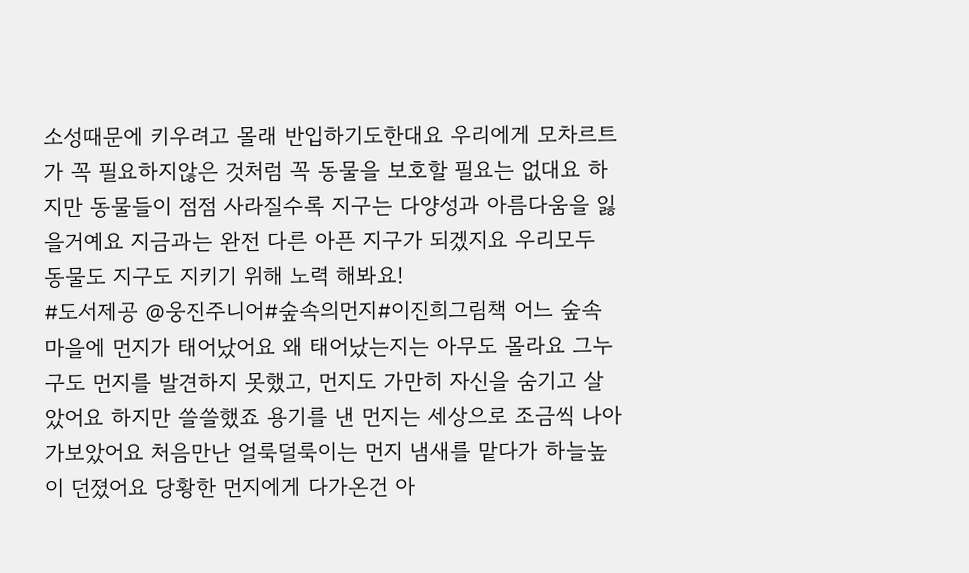소성때문에 키우려고 몰래 반입하기도한대요 우리에게 모차르트가 꼭 필요하지않은 것처럼 꼭 동물을 보호할 필요는 없대요 하지만 동물들이 점점 사라질수록 지구는 다양성과 아름다움을 잃을거예요 지금과는 완전 다른 아픈 지구가 되겠지요 우리모두 동물도 지구도 지키기 위해 노력 해봐요!
#도서제공 @웅진주니어#숲속의먼지#이진희그림책 어느 숲속마을에 먼지가 태어났어요 왜 태어났는지는 아무도 몰라요 그누구도 먼지를 발견하지 못했고, 먼지도 가만히 자신을 숨기고 살았어요 하지만 쓸쓸했죠 용기를 낸 먼지는 세상으로 조금씩 나아가보았어요 처음만난 얼룩덜룩이는 먼지 냄새를 맡다가 하늘높이 던졌어요 당황한 먼지에게 다가온건 아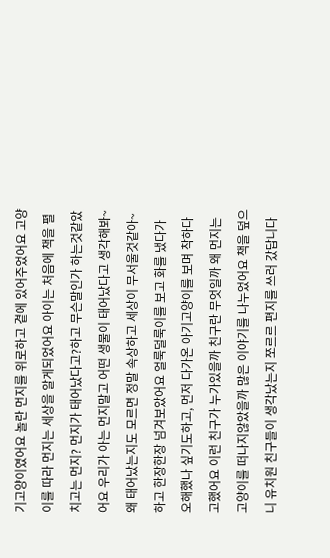기고양이였어요 놀란 먼지를 위로하고 곁에 있어주었어요 고양이를 따라 먼지는 세상을 알게되었어요 아이는 처음에 책을 펼치고는 먼지? 먼지가 태어났다고?하고 무슨말인가 하는것같았어요 우리가 아는 먼지말고 어떤 생물이 태어났다고 생각해봐~ 왜 태어났는지도 모르면 정말 속상하고 세상이 무서울것같아~ 하고 한장한장 넘겨보았어요 얼룩덜룩이를 보고 화를 냈다가 오해했나 싶기도하고, 먼저 다가온 아기고양이를 보며 착하다고했어요 이런 친구가 누가있을까 친구란 무엇일까 왜 먼지는 고양이를 떠나지않았을까 많은 이야기를 나누었어요 책을 덮으니 유치원 친구들이 생각났는지 쪼르르 편지를 쓰러 갔답니다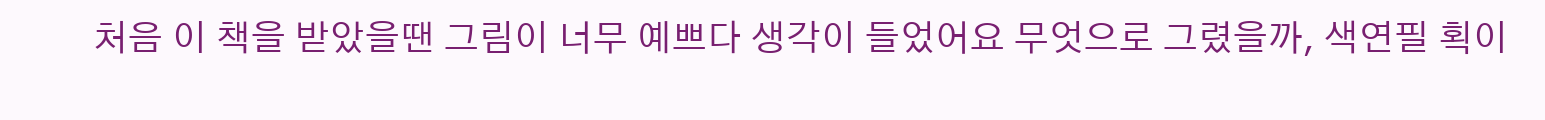처음 이 책을 받았을땐 그림이 너무 예쁘다 생각이 들었어요 무엇으로 그렸을까, 색연필 획이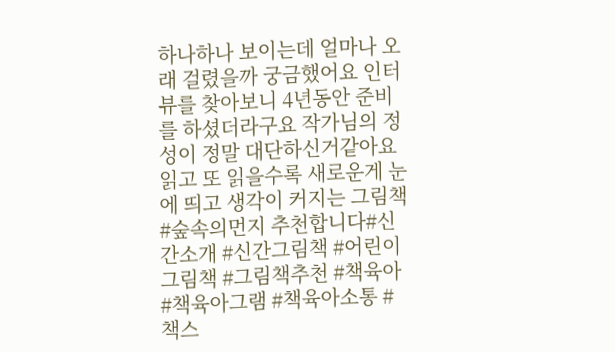하나하나 보이는데 얼마나 오래 걸렸을까 궁금했어요 인터뷰를 찾아보니 4년동안 준비를 하셨더라구요 작가님의 정성이 정말 대단하신거같아요 읽고 또 읽을수록 새로운게 눈에 띄고 생각이 커지는 그림책 #숲속의먼지 추천합니다#신간소개 #신간그림책 #어린이그림책 #그림책추천 #책육아 #책육아그램 #책육아소통 #책스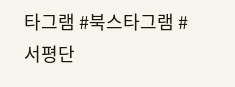타그램 #북스타그램 #서평단